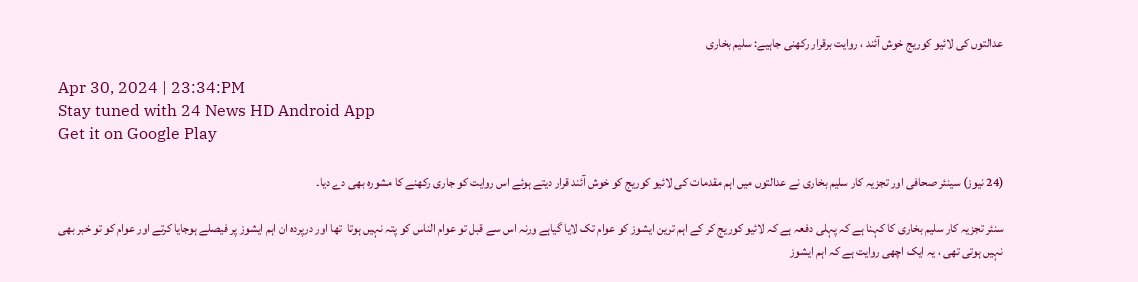عدالتوں کی لائیو کوریج خوش آئند ، روایت برقرار رکھنی جاہیے: سلیم بخاری

Apr 30, 2024 | 23:34:PM
Stay tuned with 24 News HD Android App
Get it on Google Play

(24 نیوز) سینئر صحافی اور تجزیہ کار سلیم بخاری نے عدالتوں میں اہم مقدمات کی لائیو کوریج کو خوش آئند قرار دیتے ہوئے اس روایت کو جاری رکھنے کا مشورہ بھی دے دیا۔

سنئر تجزیہ کار سلیم بخاری کا کہنا ہے کہ پہلی دفعہ ہے کہ لائیو کوریج کر کے اہم ترین ایشوز کو عوام تک لایا گیاہے ورنہ اس سے قبل تو عوام الناس کو پتہ نہیں ہوتا  تھا اور درپردہ ان اہم ایشوز پر فیصلے ہوجایا کرتے اور عوام کو تو خبر بھی نہیں ہوتی تھی ، یہ ایک اچھی روایت ہے کہ اہم ایشوز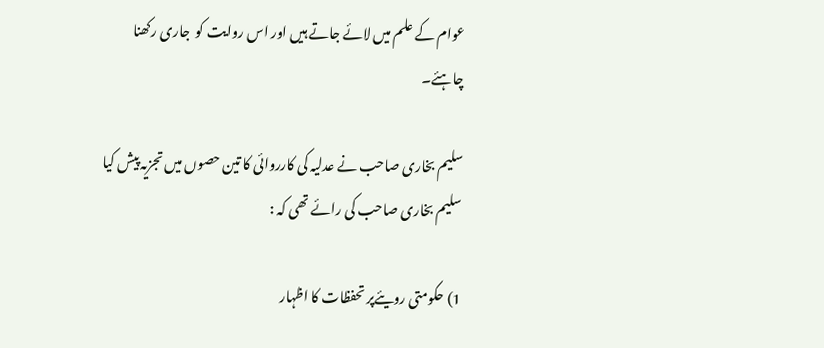عوام کے علم میں لائے جاتے ہیں اور اس روایت کو  جاری رکھنا چاہئے۔

سلیم بخاری صاحب نے عدلیہ کی کارروائی کا تین حصوں میں تجزیہ پیش کیا سلیم بخاری صاحب کی رائے تھی کہ :

1) حکومتی رویئےپر تحفظات کا اظہار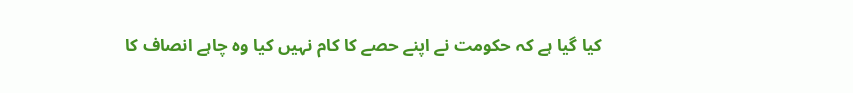کیا گیا ہے کہ حکومت نے اپنے حصے کا کام نہیں کیا وہ چاہے انصاف کا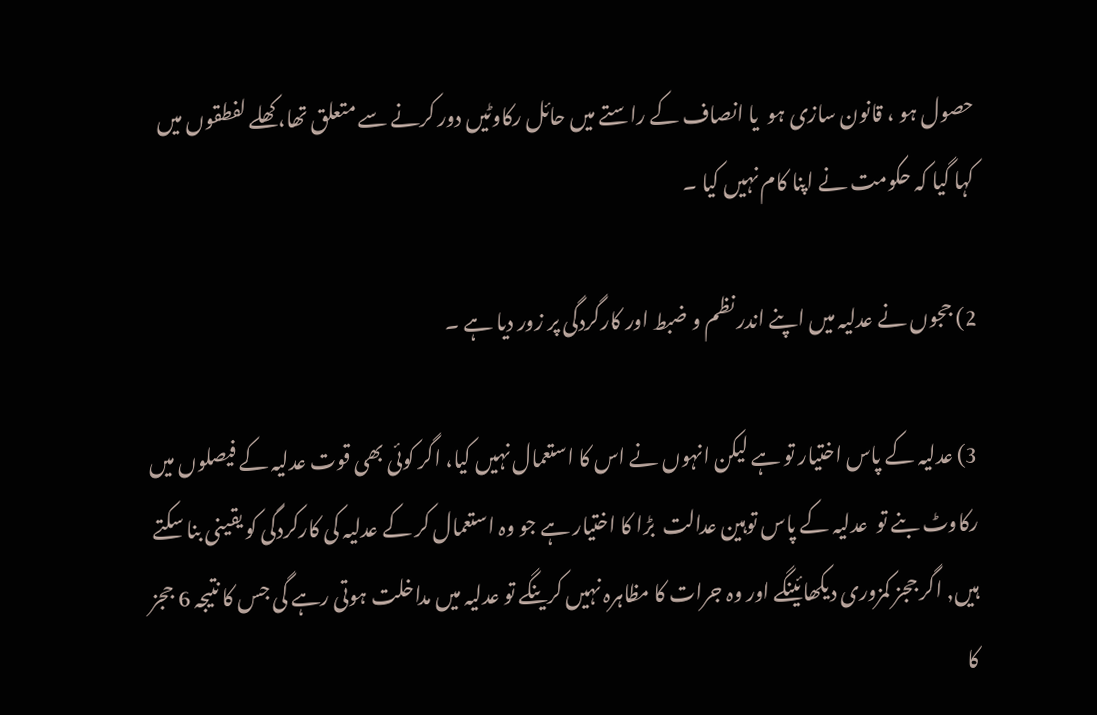حصول ہو ، قانون سازی ہو  یا انصاف کے راستے میں حائل رکاوٹیں دور کرنے سے متعلق تھا، کھلے لفطقوں میں کہا گیا کہ حکومت نے اپنا کام نہیں کیا ۔

2) ججوں نے عدلیہ میں اپنے اندر نظم و ضبط اور کارگردگی پر زور دیا ہے ۔

3) عدلیہ کے پاس اختیار تو ہے لیکن انہوں نے اس کا استعمال نہیں کیا، اگر کوئی بھی قوت عدلیہ کے فیصلوں میں رکاوٹ بنے تو  عدلیہ کے پاس توہین عدالت  بڑا کا اختیار ہے جو وہ استعمال کر کے عدلیہ کی کارکردگی کو یقینی بنا سکتے ہیں, اگر ججز کمزوری دیکھائینگے اور وہ جرات کا مظاہرہ نہیں کرینگے تو عدلیہ میں مداخلت ہوتی رہے گی جس کا نتیجہ 6 ججز کا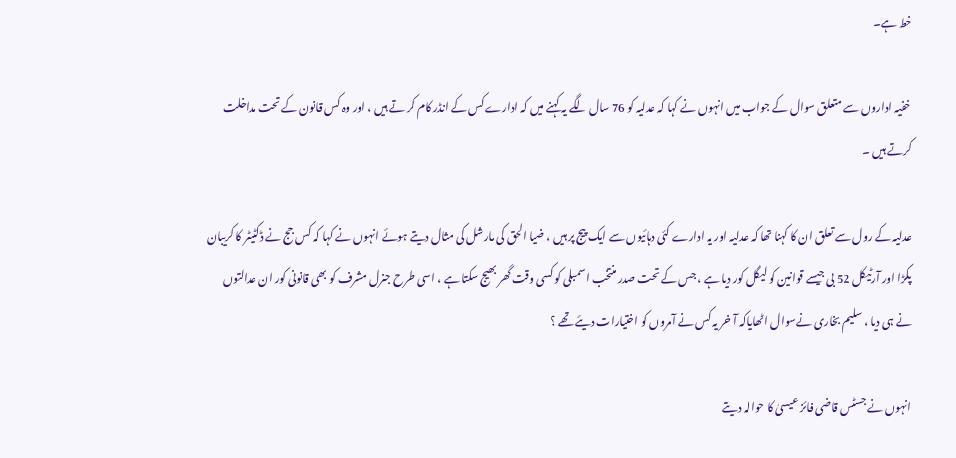خط ہے۔

خفیہ اداروں سے متعلق سوال کے جواب میں انہوں نے کہا کہ عدلیہ کو 76 سال لگے یہ کہنے میں کہ ادارے کس کے انڈر کام کر تے ہیں ، اور وہ کس قانون کے تحت مداخلت کرتے ہیں ۔

عدلیہ کے رول سے تعلق ان کا کہنا تھا کہ عدلیہ اور یہ ادارے کئی دہائیوں سے ایک پیج پر ہیں ، ضیا الحق کی مارشل کی مثال دیتے ہوئے انہوں نے کہا کہ کس جج نے ڈکٹیٹر کا کریبان پکڑا اور آرٹیکل 52 بی جیسے قوانین کو لیگل کور دیا ہے ، جس کے تحت صدر منتخب اسمبلی کو کسی وقت گھر بھیج سکتا ہے ، اسی طرح جنرل مشرف کو بھی قانونی کور ان عدالتوں نے ہی دیا ، سلیم بخاری نےسوال اٹھایاکہ آ خر یہ کس نے آمروں کو اختیارات دیئے تھے ؟

انہوں نے جسٹس قاضی فائز عیسیٰ کا حوالہ دیتے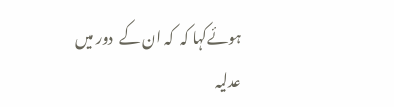ہوئےکہا کہ  کہ ان کے  دور میں عدلیہ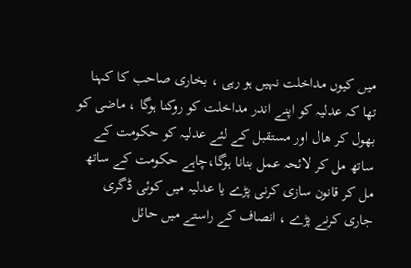میں کیوں مداخلت نہیں ہو رہی ، بخاری صاحب کا کہنا تھا کہ عدلیہ کو اپنے اندر مداخلت کو روکنا ہوگا ، ماضی کو بھول کر ھال اور مستقبل کے لئے عدلیہ کو حکومت کے ساتھ مل کر لائحہ عمل بنانا ہوگا،چاہے حکومت کے ساتھ مل کر قانون سازی کرنی پڑے یا عدلیہ میں کوئی ڈگری جاری کرنے پڑے ، انصاف کے راستے میں حائل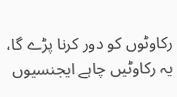رکاوٹوں کو دور کرنا پڑے گا، یہ رکاوٹیں چاہے ایجنسیوں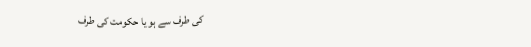کی طرف سے ہو یا حکومت کی طرف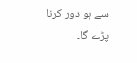سے ہو دور کرنا پڑے گا۔